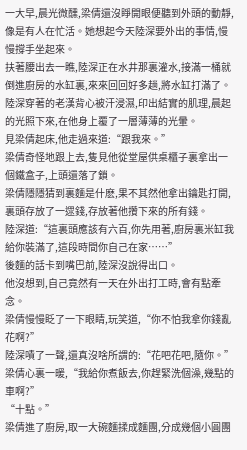一大早,晨光微醺,梁倩還沒睜開眼便聽到外頭的動靜,像是有人在忙活。她想起今天陸深要外出的事情,慢慢撐手坐起來。
扶著腰出去一瞧,陸深正在水井那裏灌水,接滿一桶就倒進廚房的水缸裏,來來回回好多趟,將水缸打滿了。
陸深穿著的老漢背心被汗浸濕,印出結實的肌理,晨起的光照下來,在他身上覆了一層薄薄的光暈。
見梁倩起床,他走過來道:“跟我來。”
梁倩奇怪地跟上去,隻見他從堂屋供桌櫃子裏拿出一個鐵盒子,上頭還落了鎖。
梁倩隱隱猜到裏麵是什麽,果不其然他拿出鑰匙打開,裏頭存放了一遝錢,存放著他攢下來的所有錢。
陸深道:“這裏頭應該有六百,你先用著,廚房裏米缸我給你裝滿了,這段時間你自己在家……”
後麵的話卡到嘴巴前,陸深沒說得出口。
他沒想到,自己竟然有一天在外出打工時,會有點牽念。
梁倩慢慢眨了一下眼睛,玩笑道,“你不怕我拿你錢亂花啊?”
陸深嘖了一聲,還真沒啥所謂的:“花吧花吧,隨你。”
梁倩心裏一暖,“我給你煮飯去,你趕緊洗個澡,幾點的車啊?”
“十點。”
梁倩進了廚房,取一大碗麵揉成麵團,分成幾個小圓團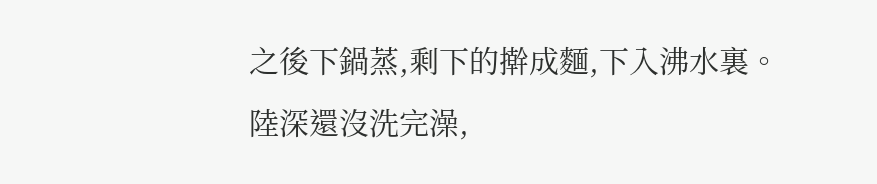之後下鍋蒸,剩下的擀成麵,下入沸水裏。
陸深還沒洗完澡,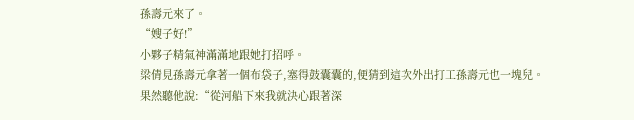孫壽元來了。
“嫂子好!”
小夥子精氣神滿滿地跟她打招呼。
梁倩見孫壽元拿著一個布袋子,塞得鼓囊囊的,便猜到這次外出打工孫壽元也一塊兒。
果然聽他說:“從河船下來我就決心跟著深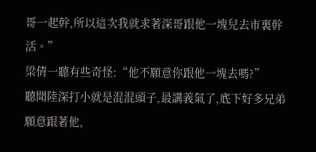哥一起幹,所以這次我就求著深哥跟他一塊兒去市裏幹活。”
梁倩一聽有些奇怪:“他不願意你跟他一塊去嗎?”
聽聞陸深打小就是混混頭子,最講義氣了,底下好多兄弟願意跟著他,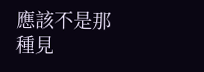應該不是那種見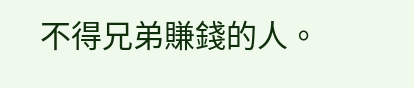不得兄弟賺錢的人。